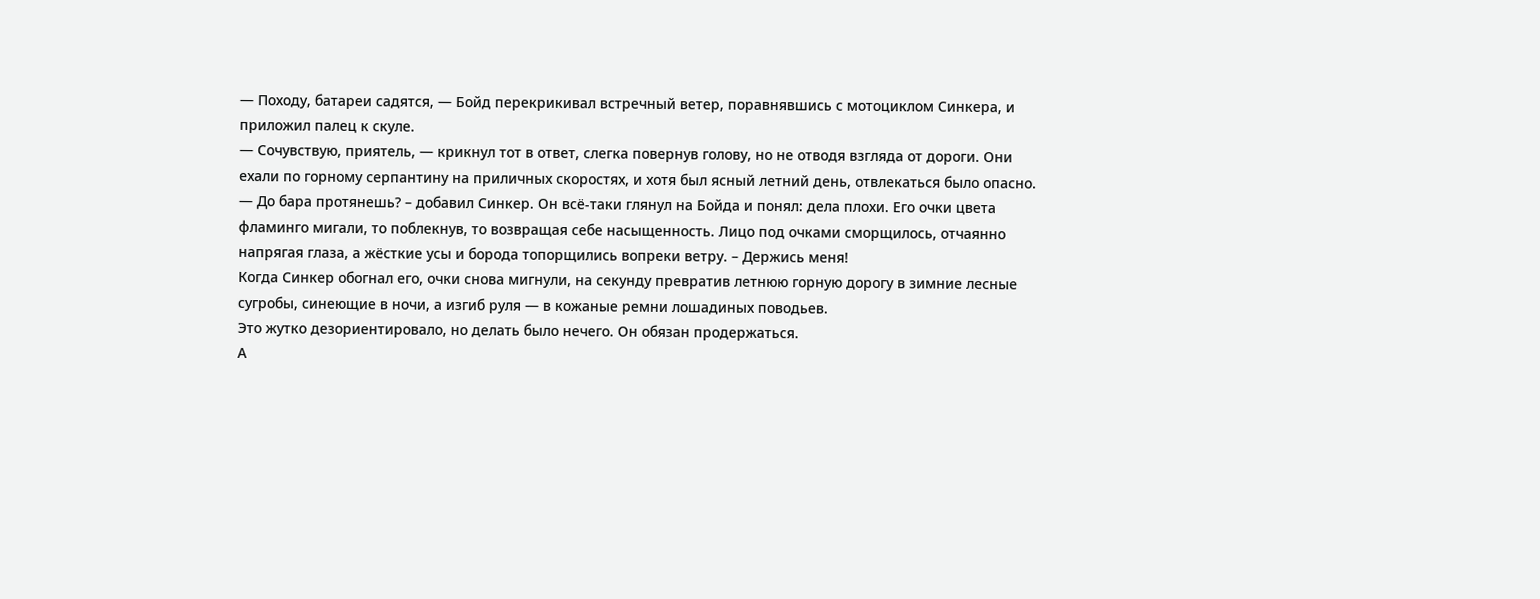— Походу, батареи садятся, — Бойд перекрикивал встречный ветер, поравнявшись с мотоциклом Синкера, и приложил палец к скуле.
— Сочувствую, приятель, — крикнул тот в ответ, слегка повернув голову, но не отводя взгляда от дороги. Они ехали по горному серпантину на приличных скоростях, и хотя был ясный летний день, отвлекаться было опасно.
— До бара протянешь? – добавил Синкер. Он всё-таки глянул на Бойда и понял: дела плохи. Его очки цвета фламинго мигали, то поблекнув, то возвращая себе насыщенность. Лицо под очками сморщилось, отчаянно напрягая глаза, а жёсткие усы и борода топорщились вопреки ветру. – Держись меня!
Когда Синкер обогнал его, очки снова мигнули, на секунду превратив летнюю горную дорогу в зимние лесные сугробы, синеющие в ночи, а изгиб руля — в кожаные ремни лошадиных поводьев.
Это жутко дезориентировало, но делать было нечего. Он обязан продержаться.
А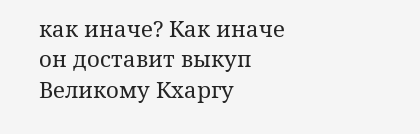как иначе? Как иначе он доставит выкуп Великому Кхаргу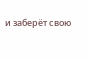и заберёт свою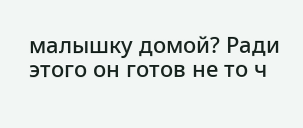малышку домой? Ради этого он готов не то ч